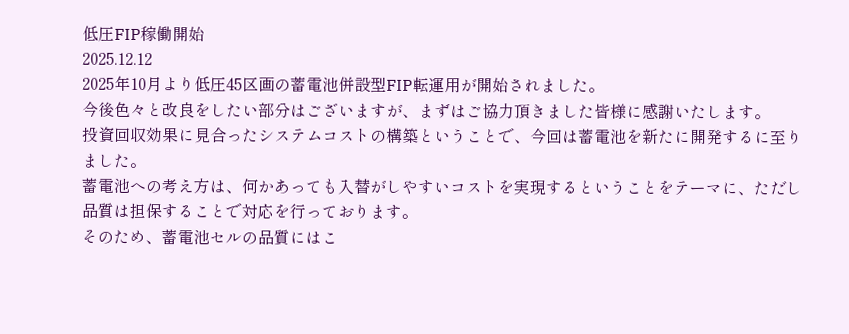低圧FIP稼働開始
2025.12.12
2025年10月より低圧45区画の蓄電池併設型FIP転運用が開始されました。
今後色々と改良をしたい部分はございますが、まずはご協力頂きました皆様に感謝いたします。
投資回収効果に見合ったシステムコストの構築ということで、今回は蓄電池を新たに開発するに至りました。
蓄電池への考え方は、何かあっても入替がしやすいコストを実現するということをテーマに、ただし品質は担保することで対応を行っております。
そのため、蓄電池セルの品質にはこ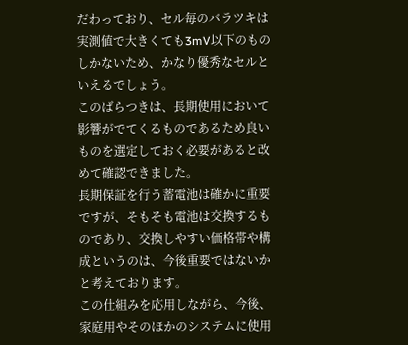だわっており、セル毎のバラツキは実測値で大きくても3mV以下のものしかないため、かなり優秀なセルといえるでしょう。
このばらつきは、長期使用において影響がでてくるものであるため良いものを選定しておく必要があると改めて確認できました。
長期保証を行う蓄電池は確かに重要ですが、そもそも電池は交換するものであり、交換しやすい価格帯や構成というのは、今後重要ではないかと考えております。
この仕組みを応用しながら、今後、家庭用やそのほかのシステムに使用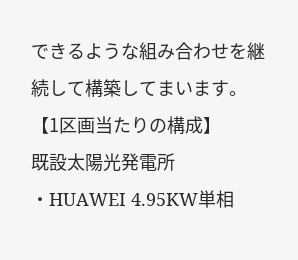できるような組み合わせを継続して構築してまいます。
【1区画当たりの構成】
既設太陽光発電所
・HUAWEI 4.95KW単相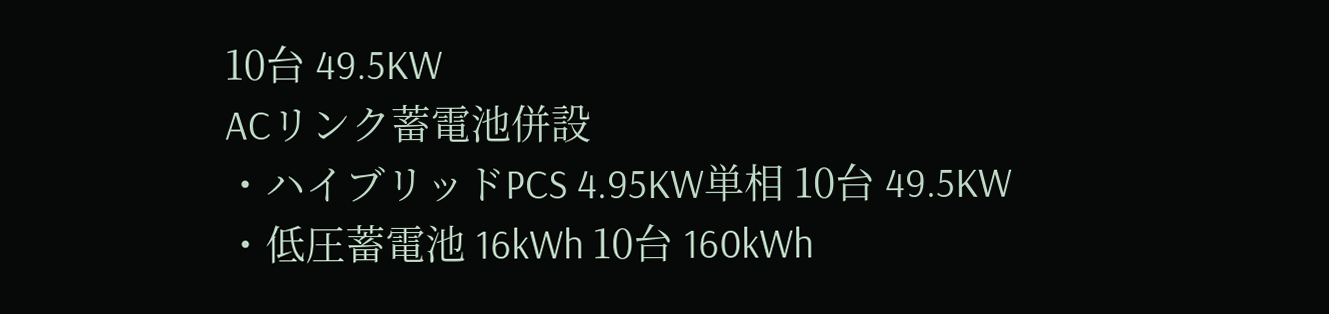10台 49.5KW
ACリンク蓄電池併設
・ハイブリッドPCS 4.95KW単相 10台 49.5KW
・低圧蓄電池 16kWh 10台 160kWh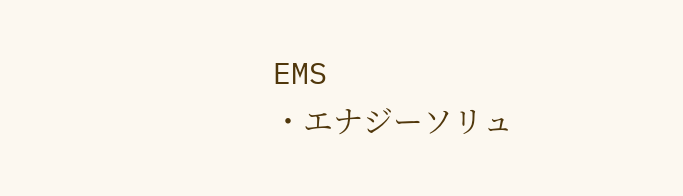EMS
・エナジーソリュ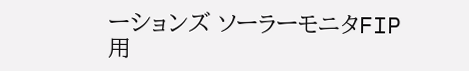ーションズ ソーラーモニタFIP用